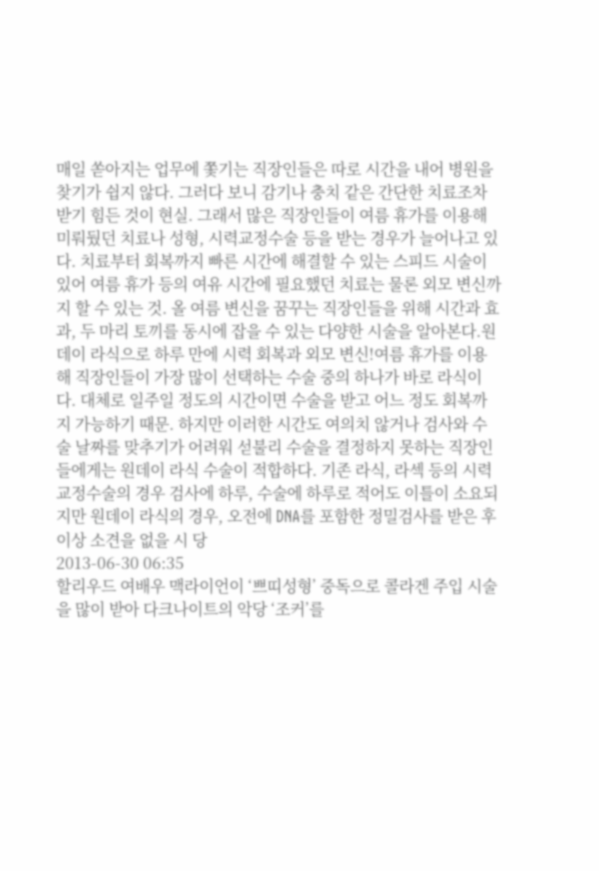매일 쏟아지는 업무에 쫓기는 직장인들은 따로 시간을 내어 병원을 찾기가 쉽지 않다. 그러다 보니 감기나 충치 같은 간단한 치료조차 받기 힘든 것이 현실. 그래서 많은 직장인들이 여름 휴가를 이용해 미뤄뒀던 치료나 성형, 시력교정수술 등을 받는 경우가 늘어나고 있다. 치료부터 회복까지 빠른 시간에 해결할 수 있는 스피드 시술이 있어 여름 휴가 등의 여유 시간에 필요했던 치료는 물론 외모 변신까지 할 수 있는 것. 올 여름 변신을 꿈꾸는 직장인들을 위해 시간과 효과, 두 마리 토끼를 동시에 잡을 수 있는 다양한 시술을 알아본다.원데이 라식으로 하루 만에 시력 회복과 외모 변신!여름 휴가를 이용해 직장인들이 가장 많이 선택하는 수술 중의 하나가 바로 라식이다. 대체로 일주일 정도의 시간이면 수술을 받고 어느 정도 회복까지 가능하기 때문. 하지만 이러한 시간도 여의치 않거나 검사와 수술 날짜를 맞추기가 어려워 섣불리 수술을 결정하지 못하는 직장인들에게는 원데이 라식 수술이 적합하다. 기존 라식, 라섹 등의 시력교정수술의 경우 검사에 하루, 수술에 하루로 적어도 이틀이 소요되지만 원데이 라식의 경우, 오전에 DNA를 포함한 정밀검사를 받은 후 이상 소견을 없을 시 당
2013-06-30 06:35
할리우드 여배우 맥라이언이 ‘쁘띠성형’ 중독으로 콜라겐 주입 시술을 많이 받아 다크나이트의 악당 ‘조커’를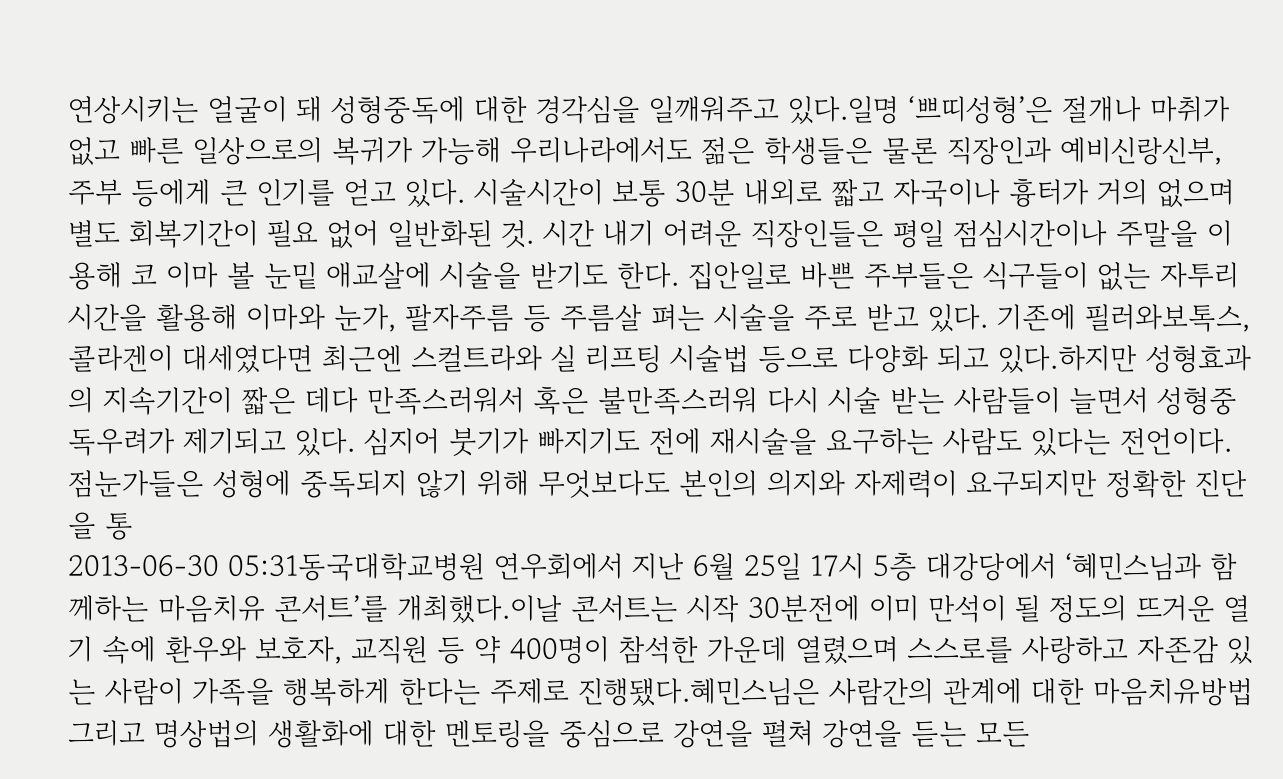연상시키는 얼굴이 돼 성형중독에 대한 경각심을 일깨워주고 있다.일명 ‘쁘띠성형’은 절개나 마취가 없고 빠른 일상으로의 복귀가 가능해 우리나라에서도 젊은 학생들은 물론 직장인과 예비신랑신부, 주부 등에게 큰 인기를 얻고 있다. 시술시간이 보통 30분 내외로 짧고 자국이나 흉터가 거의 없으며 별도 회복기간이 필요 없어 일반화된 것. 시간 내기 어려운 직장인들은 평일 점심시간이나 주말을 이용해 코 이마 볼 눈밑 애교살에 시술을 받기도 한다. 집안일로 바쁜 주부들은 식구들이 없는 자투리시간을 활용해 이마와 눈가, 팔자주름 등 주름살 펴는 시술을 주로 받고 있다. 기존에 필러와보톡스, 콜라겐이 대세였다면 최근엔 스컬트라와 실 리프팅 시술법 등으로 다양화 되고 있다.하지만 성형효과의 지속기간이 짧은 데다 만족스러워서 혹은 불만족스러워 다시 시술 받는 사람들이 늘면서 성형중독우려가 제기되고 있다. 심지어 붓기가 빠지기도 전에 재시술을 요구하는 사람도 있다는 전언이다. 점눈가들은 성형에 중독되지 않기 위해 무엇보다도 본인의 의지와 자제력이 요구되지만 정확한 진단을 통
2013-06-30 05:31동국대학교병원 연우회에서 지난 6월 25일 17시 5층 대강당에서 ‘혜민스님과 함께하는 마음치유 콘서트’를 개최했다.이날 콘서트는 시작 30분전에 이미 만석이 될 정도의 뜨거운 열기 속에 환우와 보호자, 교직원 등 약 400명이 참석한 가운데 열렸으며 스스로를 사랑하고 자존감 있는 사람이 가족을 행복하게 한다는 주제로 진행됐다.혜민스님은 사람간의 관계에 대한 마음치유방법 그리고 명상법의 생활화에 대한 멘토링을 중심으로 강연을 펼쳐 강연을 듣는 모든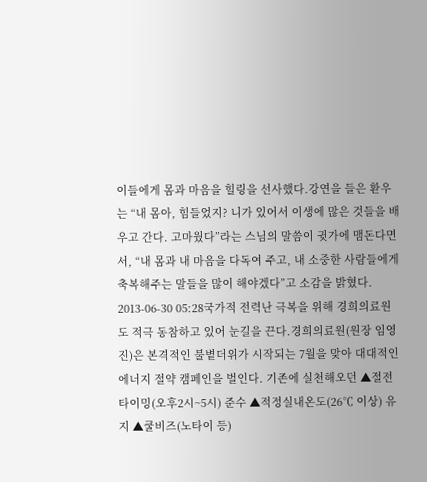이들에게 몸과 마음을 힐링을 선사했다.강연을 들은 환우는 “내 몸아, 힘들었지? 니가 있어서 이생에 많은 것들을 배우고 간다. 고마웠다”라는 스님의 말씀이 귓가에 맴돈다면서, “내 몸과 내 마음을 다독여 주고, 내 소중한 사람들에게 축복해주는 말들을 많이 해야겠다”고 소감을 밝혔다.
2013-06-30 05:28국가적 전력난 극복을 위해 경희의료원도 적극 동참하고 있어 눈길을 끈다.경희의료원(원장 임영진)은 본격적인 불볕더위가 시작되는 7월을 맞아 대대적인 에너지 절약 캠페인을 벌인다. 기존에 실천해오던 ▲절전타이밍(오후2시~5시) 준수 ▲적정실내온도(26℃ 이상) 유지 ▲쿨비즈(노타이 등)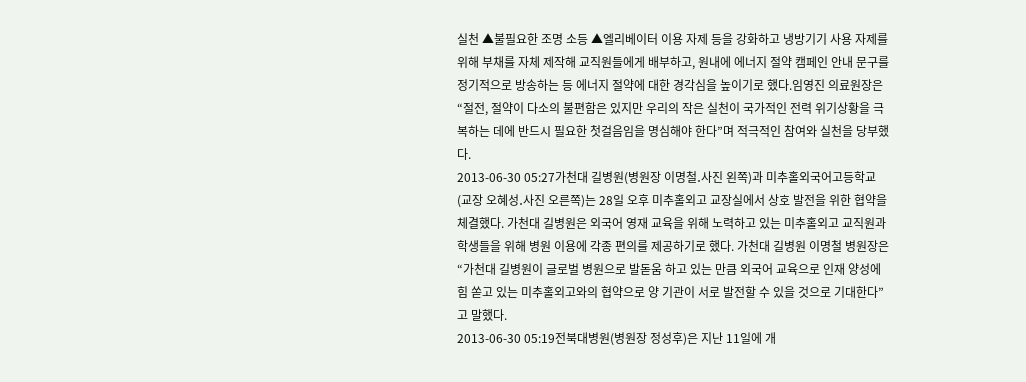실천 ▲불필요한 조명 소등 ▲엘리베이터 이용 자제 등을 강화하고 냉방기기 사용 자제를 위해 부채를 자체 제작해 교직원들에게 배부하고, 원내에 에너지 절약 캠페인 안내 문구를 정기적으로 방송하는 등 에너지 절약에 대한 경각심을 높이기로 했다.임영진 의료원장은 “절전, 절약이 다소의 불편함은 있지만 우리의 작은 실천이 국가적인 전력 위기상황을 극복하는 데에 반드시 필요한 첫걸음임을 명심해야 한다”며 적극적인 참여와 실천을 당부했다.
2013-06-30 05:27가천대 길병원(병원장 이명철․사진 왼쪽)과 미추홀외국어고등학교(교장 오혜성․사진 오른쪽)는 28일 오후 미추홀외고 교장실에서 상호 발전을 위한 협약을 체결했다. 가천대 길병원은 외국어 영재 교육을 위해 노력하고 있는 미추홀외고 교직원과 학생들을 위해 병원 이용에 각종 편의를 제공하기로 했다. 가천대 길병원 이명철 병원장은 “가천대 길병원이 글로벌 병원으로 발돋움 하고 있는 만큼 외국어 교육으로 인재 양성에 힘 쏟고 있는 미추홀외고와의 협약으로 양 기관이 서로 발전할 수 있을 것으로 기대한다”고 말했다.
2013-06-30 05:19전북대병원(병원장 정성후)은 지난 11일에 개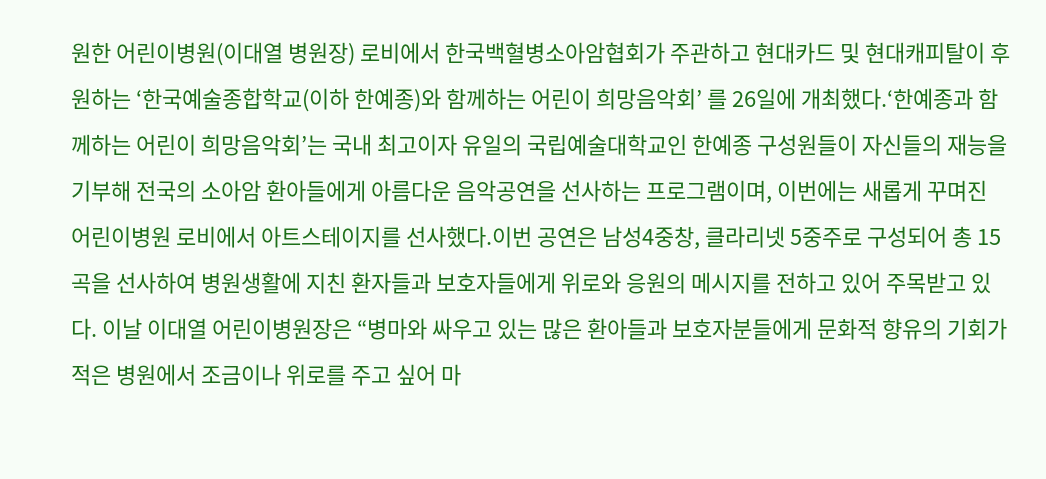원한 어린이병원(이대열 병원장) 로비에서 한국백혈병소아암협회가 주관하고 현대카드 및 현대캐피탈이 후원하는 ‘한국예술종합학교(이하 한예종)와 함께하는 어린이 희망음악회’ 를 26일에 개최했다.‘한예종과 함께하는 어린이 희망음악회’는 국내 최고이자 유일의 국립예술대학교인 한예종 구성원들이 자신들의 재능을 기부해 전국의 소아암 환아들에게 아름다운 음악공연을 선사하는 프로그램이며, 이번에는 새롭게 꾸며진 어린이병원 로비에서 아트스테이지를 선사했다.이번 공연은 남성4중창, 클라리넷 5중주로 구성되어 총 15곡을 선사하여 병원생활에 지친 환자들과 보호자들에게 위로와 응원의 메시지를 전하고 있어 주목받고 있다. 이날 이대열 어린이병원장은 “병마와 싸우고 있는 많은 환아들과 보호자분들에게 문화적 향유의 기회가 적은 병원에서 조금이나 위로를 주고 싶어 마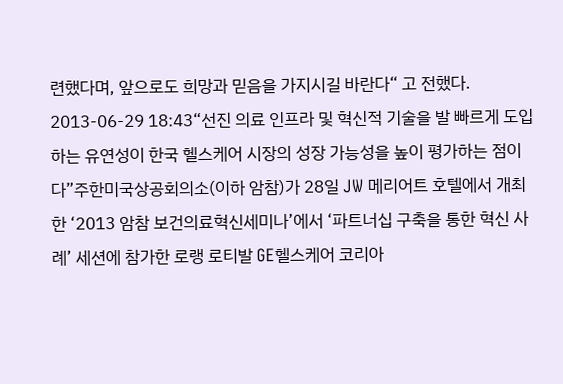련했다며, 앞으로도 희망과 믿음을 가지시길 바란다“ 고 전했다.
2013-06-29 18:43“선진 의료 인프라 및 혁신적 기술을 발 빠르게 도입하는 유연성이 한국 헬스케어 시장의 성장 가능성을 높이 평가하는 점이다”주한미국상공회의소(이하 암참)가 28일 JW 메리어트 호텔에서 개최한 ‘2013 암참 보건의료혁신세미나’에서 ‘파트너십 구축을 통한 혁신 사례’ 세션에 참가한 로랭 로티발 GE헬스케어 코리아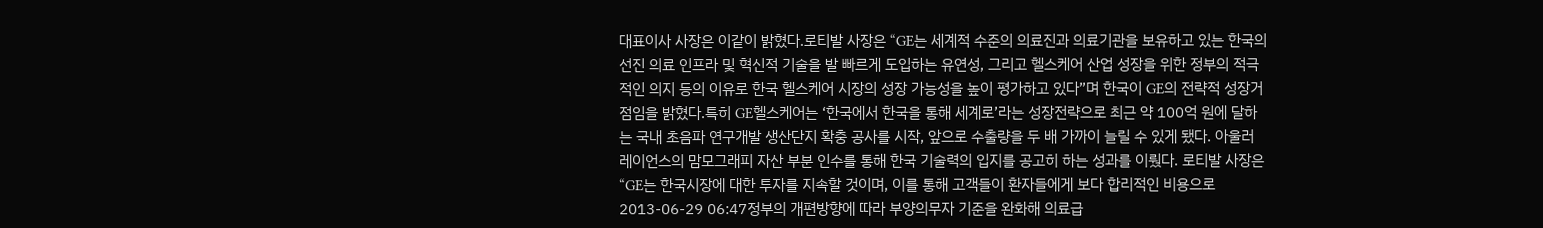대표이사 사장은 이같이 밝혔다.로티발 사장은 “GE는 세계적 수준의 의료진과 의료기관을 보유하고 있는 한국의 선진 의료 인프라 및 혁신적 기술을 발 빠르게 도입하는 유연성, 그리고 헬스케어 산업 성장을 위한 정부의 적극적인 의지 등의 이유로 한국 헬스케어 시장의 성장 가능성을 높이 평가하고 있다”며 한국이 GE의 전략적 성장거점임을 밝혔다.특히 GE헬스케어는 ‘한국에서 한국을 통해 세계로’라는 성장전략으로 최근 약 100억 원에 달하는 국내 초음파 연구개발 생산단지 확충 공사를 시작, 앞으로 수출량을 두 배 가까이 늘릴 수 있게 됐다. 아울러 레이언스의 맘모그래피 자산 부분 인수를 통해 한국 기술력의 입지를 공고히 하는 성과를 이뤘다. 로티발 사장은 “GE는 한국시장에 대한 투자를 지속할 것이며, 이를 통해 고객들이 환자들에게 보다 합리적인 비용으로
2013-06-29 06:47정부의 개편방향에 따라 부양의무자 기준을 완화해 의료급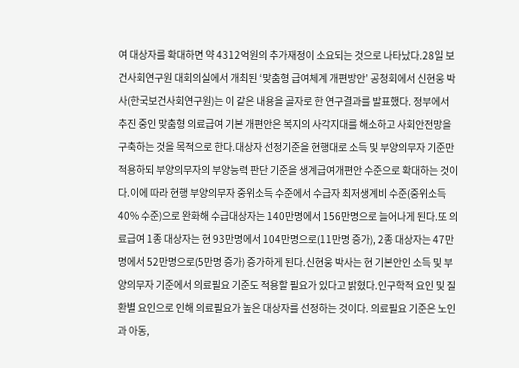여 대상자를 확대하면 약 4312억원의 추가재정이 소요되는 것으로 나타났다.28일 보건사회연구원 대회의실에서 개최된 ‘맞춤형 급여체계 개편방안’ 공청회에서 신현웅 박사(한국보건사회연구원)는 이 같은 내용을 골자로 한 연구결과를 발표했다. 정부에서 추진 중인 맞춤형 의료급여 기본 개편안은 복지의 사각지대를 해소하고 사회안전망을 구축하는 것을 목적으로 한다.대상자 선정기준을 현행대로 소득 및 부양의무자 기준만 적용하되 부양의무자의 부양능력 판단 기준을 생계급여개편안 수준으로 확대하는 것이다.이에 따라 현행 부양의무자 중위소득 수준에서 수급자 최저생계비 수준(중위소득 40% 수준)으로 완화해 수급대상자는 140만명에서 156만명으로 늘어나게 된다.또 의료급여 1종 대상자는 현 93만명에서 104만명으로(11만명 증가), 2종 대상자는 47만명에서 52만명으로(5만명 증가) 증가하게 된다.신현웅 박사는 현 기본안인 소득 및 부양의무자 기준에서 의료필요 기준도 적용할 필요가 있다고 밝혔다.인구학적 요인 및 질환별 요인으로 인해 의료필요가 높은 대상자를 선정하는 것이다. 의료필요 기준은 노인과 아동,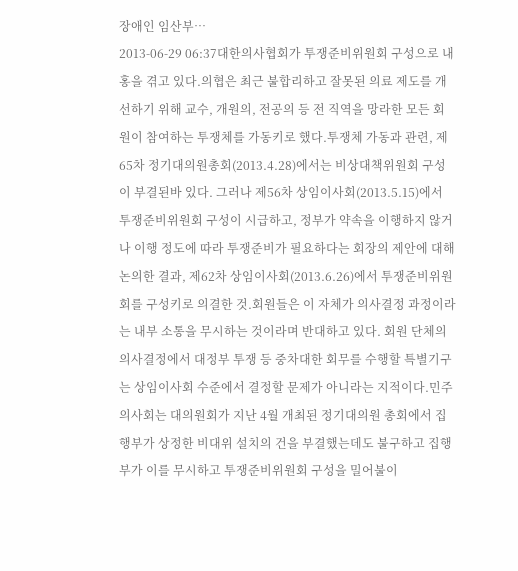장애인 임산부…
2013-06-29 06:37대한의사협회가 투쟁준비위원회 구성으로 내홍을 겪고 있다.의협은 최근 불합리하고 잘못된 의료 제도를 개선하기 위해 교수, 개원의, 전공의 등 전 직역을 망라한 모든 회원이 참여하는 투쟁체를 가동키로 했다.투쟁체 가동과 관련, 제65차 정기대의원총회(2013.4.28)에서는 비상대책위원회 구성이 부결된바 있다. 그러나 제56차 상임이사회(2013.5.15)에서 투쟁준비위원회 구성이 시급하고, 정부가 약속을 이행하지 않거나 이행 정도에 따라 투쟁준비가 필요하다는 회장의 제안에 대해 논의한 결과, 제62차 상임이사회(2013.6.26)에서 투쟁준비위원회를 구성키로 의결한 것.회원들은 이 자체가 의사결정 과정이라는 내부 소통을 무시하는 것이라며 반대하고 있다. 회원 단체의 의사결정에서 대정부 투쟁 등 중차대한 회무를 수행할 특별기구는 상임이사회 수준에서 결정할 문제가 아니라는 지적이다.민주의사회는 대의원회가 지난 4월 개최된 정기대의원 총회에서 집행부가 상정한 비대위 설치의 건을 부결했는데도 불구하고 집행부가 이를 무시하고 투쟁준비위원회 구성을 밀어불이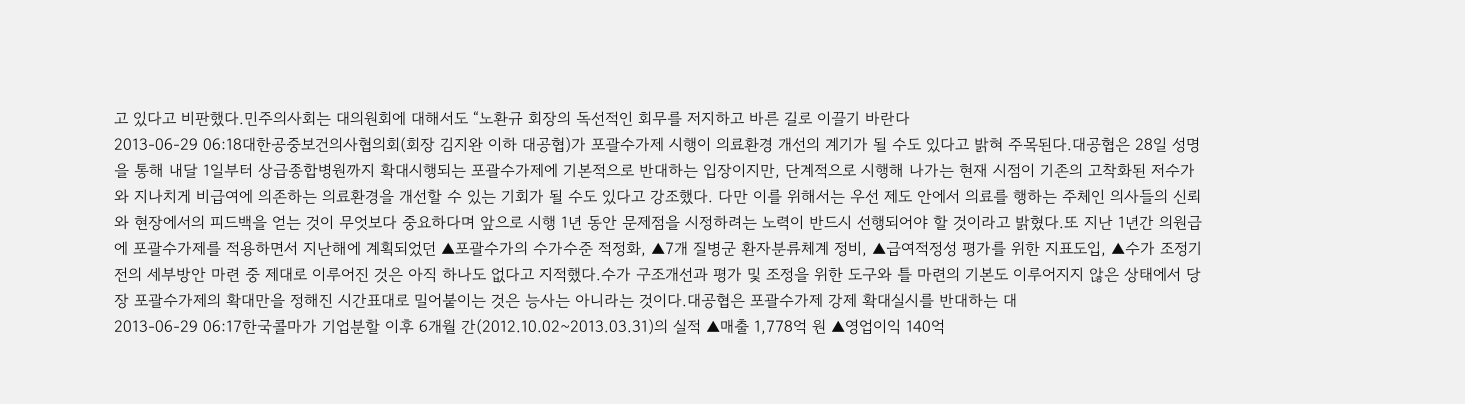고 있다고 비판했다.민주의사회는 대의원회에 대해서도 “노환규 회장의 독선적인 회무를 저지하고 바른 길로 이끌기 바란다
2013-06-29 06:18대한공중보건의사협의회(회장 김지완 이하 대공협)가 포괄수가제 시행이 의료환경 개선의 계기가 될 수도 있다고 밝혀 주목된다.대공협은 28일 성명을 통해 내달 1일부터 상급종합병원까지 확대시행되는 포괄수가제에 기본적으로 반대하는 입장이지만, 단계적으로 시행해 나가는 현재 시점이 기존의 고착화된 저수가와 지나치게 비급여에 의존하는 의료환경을 개선할 수 있는 기회가 될 수도 있다고 강조했다. 다만 이를 위해서는 우선 제도 안에서 의료를 행하는 주체인 의사들의 신뢰와 현장에서의 피드백을 얻는 것이 무엇보다 중요하다며 앞으로 시행 1년 동안 문제점을 시정하려는 노력이 반드시 선행되어야 할 것이라고 밝혔다.또 지난 1년간 의원급에 포괄수가제를 적용하면서 지난해에 계획되었던 ▲포괄수가의 수가수준 적정화, ▲7개 질병군 환자분류체계 정비, ▲급여적정성 평가를 위한 지표도입, ▲수가 조정기전의 세부방안 마련 중 제대로 이루어진 것은 아직 하나도 없다고 지적했다.수가 구조개선과 평가 및 조정을 위한 도구와 틀 마련의 기본도 이루어지지 않은 상태에서 당장 포괄수가제의 확대만을 정해진 시간표대로 밀어붙이는 것은 능사는 아니라는 것이다.대공협은 포괄수가제 강제 확대실시를 반대하는 대
2013-06-29 06:17한국콜마가 기업분할 이후 6개월 간(2012.10.02~2013.03.31)의 실적 ▲매출 1,778억 원 ▲영업이익 140억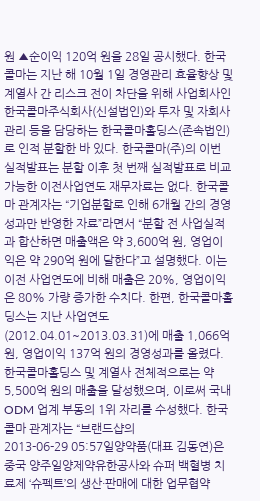원 ▲순이익 120억 원을 28일 공시했다. 한국콜마는 지난 해 10월 1일 경영관리 효율향상 및 계열사 간 리스크 전이 차단을 위해 사업회사인 한국콜마주식회사(신설법인)와 투자 및 자회사 관리 등을 담당하는 한국콜마홀딩스(존속법인)로 인적 분할한 바 있다. 한국콜마(주)의 이번 실적발표는 분할 이후 첫 번째 실적발표로 비교 가능한 이전사업연도 재무자료는 없다. 한국콜마 관계자는 “기업분할로 인해 6개월 간의 경영성과만 반영한 자료”라면서 “분할 전 사업실적과 합산하면 매출액은 약 3,600억 원, 영업이익은 약 290억 원에 달한다”고 설명했다. 이는 이전 사업연도에 비해 매출은 20%, 영업이익은 80% 가량 증가한 수치다. 한편, 한국콜마홀딩스는 지난 사업연도(2012.04.01~2013.03.31)에 매출 1,066억 원, 영업이익 137억 원의 경영성과를 올렸다. 한국콜마홀딩스 및 계열사 전체적으로는 약 5,500억 원의 매출을 달성했으며, 이로써 국내 ODM 업계 부동의 1위 자리를 수성했다. 한국콜마 관계자는 “브랜드샵의
2013-06-29 05:57일양약품(대표 김동연)은 중국 양주일양제약유한공사와 슈퍼 백혈병 치료제 ‘슈펙트’의 생산·판매에 대한 업무협약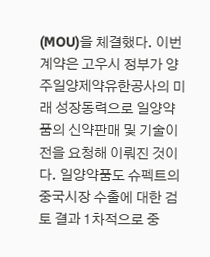(MOU)을 체결했다. 이번 계약은 고우시 정부가 양주일양제약유한공사의 미래 성장동력으로 일양약품의 신약판매 및 기술이전을 요청해 이뤄진 것이다. 일양약품도 슈펙트의 중국시장 수출에 대한 검토 결과 1차적으로 중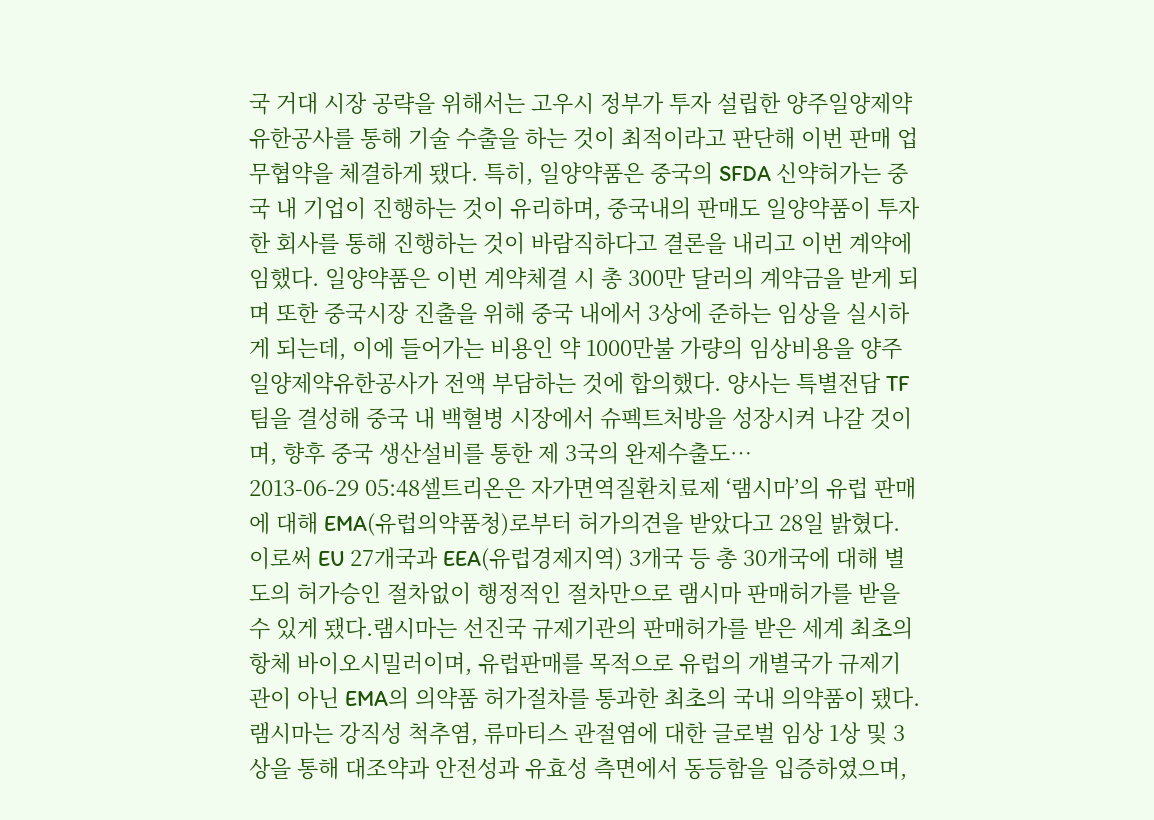국 거대 시장 공략을 위해서는 고우시 정부가 투자 설립한 양주일양제약유한공사를 통해 기술 수출을 하는 것이 최적이라고 판단해 이번 판매 업무협약을 체결하게 됐다. 특히, 일양약품은 중국의 SFDA 신약허가는 중국 내 기업이 진행하는 것이 유리하며, 중국내의 판매도 일양약품이 투자한 회사를 통해 진행하는 것이 바람직하다고 결론을 내리고 이번 계약에 임했다. 일양약품은 이번 계약체결 시 총 300만 달러의 계약금을 받게 되며 또한 중국시장 진출을 위해 중국 내에서 3상에 준하는 임상을 실시하게 되는데, 이에 들어가는 비용인 약 1000만불 가량의 임상비용을 양주일양제약유한공사가 전액 부담하는 것에 합의했다. 양사는 특별전담 TF팀을 결성해 중국 내 백혈병 시장에서 슈펙트처방을 성장시켜 나갈 것이며, 향후 중국 생산설비를 통한 제 3국의 완제수출도…
2013-06-29 05:48셀트리온은 자가면역질환치료제 ‘램시마’의 유럽 판매에 대해 EMA(유럽의약품청)로부터 허가의견을 받았다고 28일 밝혔다. 이로써 EU 27개국과 EEA(유럽경제지역) 3개국 등 총 30개국에 대해 별도의 허가승인 절차없이 행정적인 절차만으로 램시마 판매허가를 받을 수 있게 됐다.램시마는 선진국 규제기관의 판매허가를 받은 세계 최초의 항체 바이오시밀러이며, 유럽판매를 목적으로 유럽의 개별국가 규제기관이 아닌 EMA의 의약품 허가절차를 통과한 최초의 국내 의약품이 됐다.램시마는 강직성 척추염, 류마티스 관절염에 대한 글로벌 임상 1상 및 3상을 통해 대조약과 안전성과 유효성 측면에서 동등함을 입증하였으며,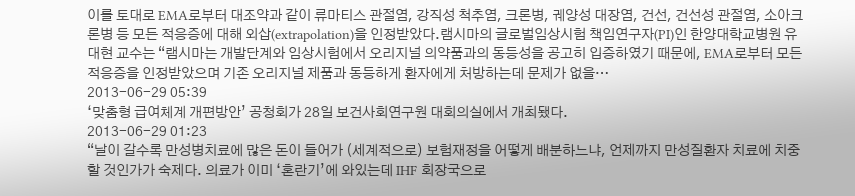이를 토대로 EMA로부터 대조약과 같이 류마티스 관절염, 강직성 척추염, 크론병, 궤양성 대장염, 건선, 건선성 관절염, 소아크론병 등 모든 적응증에 대해 외삽(extrapolation)을 인정받았다.램시마의 글로벌임상시험 책임연구자(PI)인 한양대학교병원 유대현 교수는 “램시마는 개발단계와 임상시험에서 오리지널 의약품과의 동등성을 공고히 입증하였기 때문에, EMA로부터 모든 적응증을 인정받았으며 기존 오리지널 제품과 동등하게 환자에게 처방하는데 문제가 없을…
2013-06-29 05:39
‘맞춤형 급여체계 개편방안’ 공청회가 28일 보건사회연구원 대회의실에서 개최됐다.
2013-06-29 01:23
“날이 갈수록 만성병치료에 많은 돈이 들어가 (세계적으로) 보험재정을 어떻게 배분하느냐, 언제까지 만성질환자 치료에 치중할 것인가가 숙제다. 의료가 이미 ‘혼란기’에 와있는데 IHF 회장국으로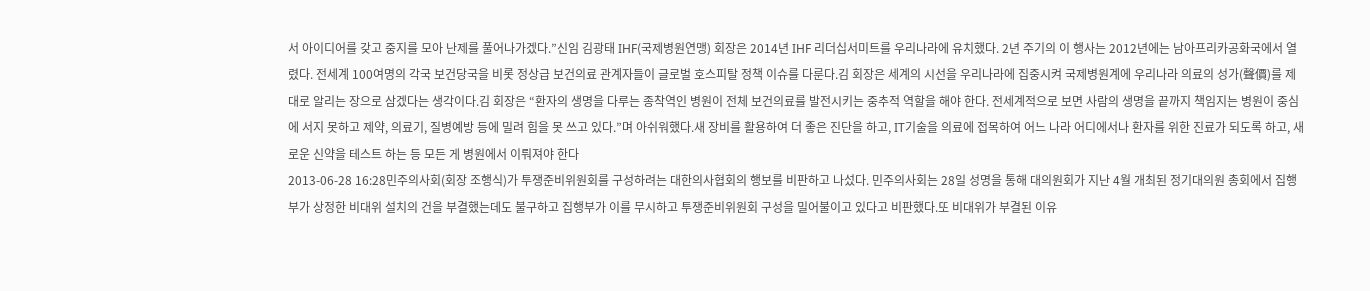서 아이디어를 갖고 중지를 모아 난제를 풀어나가겠다.”신임 김광태 IHF(국제병원연맹) 회장은 2014년 IHF 리더십서미트를 우리나라에 유치했다. 2년 주기의 이 행사는 2012년에는 남아프리카공화국에서 열렸다. 전세계 100여명의 각국 보건당국을 비롯 정상급 보건의료 관계자들이 글로벌 호스피탈 정책 이슈를 다룬다.김 회장은 세계의 시선을 우리나라에 집중시켜 국제병원계에 우리나라 의료의 성가(聲價)를 제대로 알리는 장으로 삼겠다는 생각이다.김 회장은 “환자의 생명을 다루는 종착역인 병원이 전체 보건의료를 발전시키는 중추적 역할을 해야 한다. 전세계적으로 보면 사람의 생명을 끝까지 책임지는 병원이 중심에 서지 못하고 제약, 의료기, 질병예방 등에 밀려 힘을 못 쓰고 있다.”며 아쉬워했다.새 장비를 활용하여 더 좋은 진단을 하고, IT기술을 의료에 접목하여 어느 나라 어디에서나 환자를 위한 진료가 되도록 하고, 새로운 신약을 테스트 하는 등 모든 게 병원에서 이뤄져야 한다
2013-06-28 16:28민주의사회(회장 조행식)가 투쟁준비위원회를 구성하려는 대한의사협회의 행보를 비판하고 나섰다. 민주의사회는 28일 성명을 통해 대의원회가 지난 4월 개최된 정기대의원 총회에서 집행부가 상정한 비대위 설치의 건을 부결했는데도 불구하고 집행부가 이를 무시하고 투쟁준비위원회 구성을 밀어불이고 있다고 비판했다.또 비대위가 부결된 이유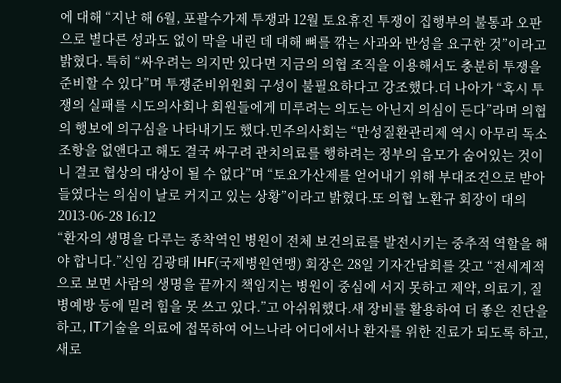에 대해 “지난 해 6월, 포괄수가제 투쟁과 12월 토요휴진 투쟁이 집행부의 불통과 오판으로 별다른 성과도 없이 막을 내린 데 대해 뼈를 깎는 사과와 반성을 요구한 것”이라고 밝혔다. 특히 “싸우려는 의지만 있다면 지금의 의협 조직을 이용해서도 충분히 투쟁을 준비할 수 있다”며 투쟁준비위원회 구성이 불필요하다고 강조했다.더 나아가 “혹시 투쟁의 실패를 시도의사회나 회원들에게 미루려는 의도는 아닌지 의심이 든다”라며 의협의 행보에 의구심을 나타내기도 했다.민주의사회는 “만성질환관리제 역시 아무리 독소조항을 없앤다고 해도 결국 싸구려 관치의료를 행하려는 정부의 음모가 숨어있는 것이니 결코 협상의 대상이 될 수 없다”며 “토요가산제를 얻어내기 위해 부대조건으로 받아들였다는 의심이 날로 커지고 있는 상황”이라고 밝혔다.또 의협 노환규 회장이 대의
2013-06-28 16:12
“환자의 생명을 다루는 종착역인 병원이 전체 보건의료를 발전시키는 중추적 역할을 해야 합니다.”신임 김광태 IHF(국제병원연맹) 회장은 28일 기자간담회를 갖고 “전세계적으로 보면 사람의 생명을 끝까지 책임지는 병원이 중심에 서지 못하고 제약, 의료기, 질병예방 등에 밀려 힘을 못 쓰고 있다.”고 아쉬워했다.새 장비를 활용하여 더 좋은 진단을 하고, IT기술을 의료에 접목하여 어느나라 어디에서나 환자를 위한 진료가 되도록 하고, 새로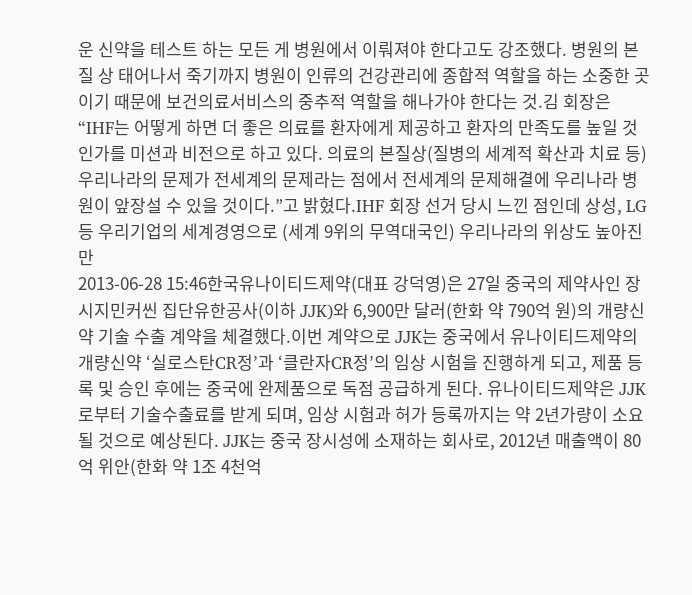운 신약을 테스트 하는 모든 게 병원에서 이뤄져야 한다고도 강조했다. 병원의 본질 상 태어나서 죽기까지 병원이 인류의 건강관리에 종합적 역할을 하는 소중한 곳이기 때문에 보건의료서비스의 중추적 역할을 해나가야 한다는 것.김 회장은 “IHF는 어떻게 하면 더 좋은 의료를 환자에게 제공하고 환자의 만족도를 높일 것인가를 미션과 비전으로 하고 있다. 의료의 본질상(질병의 세계적 확산과 치료 등) 우리나라의 문제가 전세계의 문제라는 점에서 전세계의 문제해결에 우리나라 병원이 앞장설 수 있을 것이다.”고 밝혔다.IHF 회장 선거 당시 느낀 점인데 상성, LG 등 우리기업의 세계경영으로 (세계 9위의 무역대국인) 우리나라의 위상도 높아진 만
2013-06-28 15:46한국유나이티드제약(대표 강덕영)은 27일 중국의 제약사인 장시지민커씬 집단유한공사(이하 JJK)와 6,900만 달러(한화 약 790억 원)의 개량신약 기술 수출 계약을 체결했다.이번 계약으로 JJK는 중국에서 유나이티드제약의 개량신약 ‘실로스탄CR정’과 ‘클란자CR정’의 임상 시험을 진행하게 되고, 제품 등록 및 승인 후에는 중국에 완제품으로 독점 공급하게 된다. 유나이티드제약은 JJK로부터 기술수출료를 받게 되며, 임상 시험과 허가 등록까지는 약 2년가량이 소요될 것으로 예상된다. JJK는 중국 장시성에 소재하는 회사로, 2012년 매출액이 80억 위안(한화 약 1조 4천억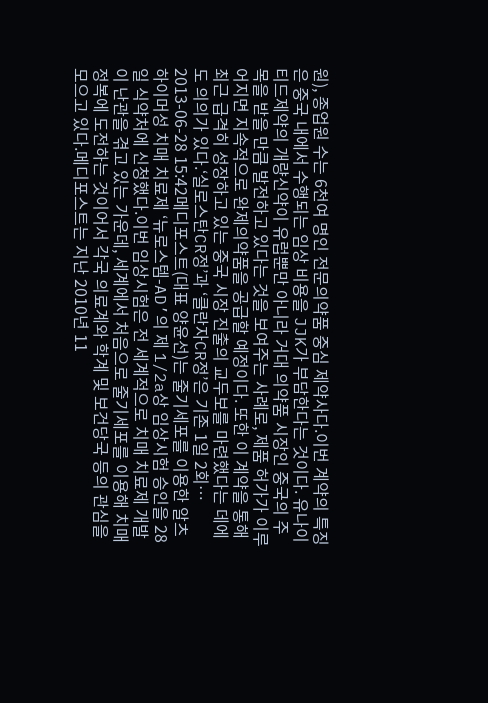원), 종업원 수는 6천여 명인 전문의약품 중심 제약사다.이번 계약의 특징은 중국 내에서 수행되는 임상 비용을 JJK가 부담한다는 것이다. 유나이티드제약의 개량신약이 유럽뿐만 아니라 거대 의약품 시장인 중국의 주목을 받을 만큼 발전하고 있다는 것을 보여주는 사례로, 제품 허가가 이루어지면 지속적으로 완제의약품을 공급할 예정이다. 또한 이 계약을 통해 최근 급격히 성장하고 있는 중국 시장 진출의 교두보를 마련했다는 데에도 의의가 있다.‘실로스탄CR정’과 ‘클란자CR정’은 기존 1일 2회…
2013-06-28 15:42메디포스트(대표 양윤선)는 줄기세포를 이용한 알츠하이머성 치매 치료제 ‘뉴로스템-AD’의 제 1/2a상 임상시험 승인을 28일 식약처에 신청했다.이번 임상시험은 전 세계적으로 치매 치료제 개발이 난관을 겪고 있는 가운데, 세계에서 처음으로 줄기세포를 이용해 치매 정복에 도전하는 것이어서 각국 의료계와 학계 및 보건당국 등의 관심을 모으고 있다.메디포스트는 지난 2010년 11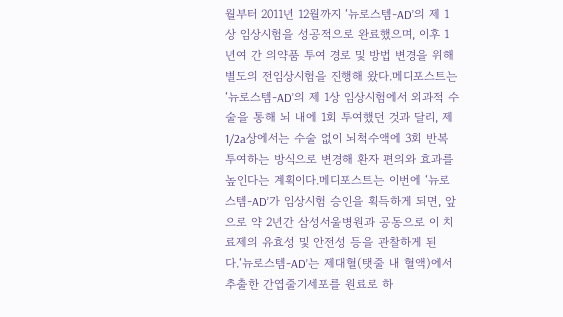월부터 2011년 12월까지 ‘뉴로스템-AD’의 제 1상 임상시험을 성공적으로 완료했으며, 이후 1년여 간 의약품 투여 경로 및 방법 변경을 위해 별도의 전임상시험을 진행해 왔다.메디포스트는 ‘뉴로스템-AD’의 제 1상 임상시험에서 외과적 수술을 통해 뇌 내에 1회 투여했던 것과 달리, 제 1/2a상에서는 수술 없이 뇌척수액에 3회 반복 투여하는 방식으로 변경해 환자 편의와 효과를 높인다는 계획이다.메디포스트는 이번에 ‘뉴로스템-AD’가 임상시험 승인을 획득하게 되면, 앞으로 약 2년간 삼성서울병원과 공동으로 이 치료제의 유효성 및 안전성 등을 관찰하게 된다.‘뉴로스템-AD’는 제대혈(탯줄 내 혈액)에서 추출한 간엽줄기세포를 원료로 하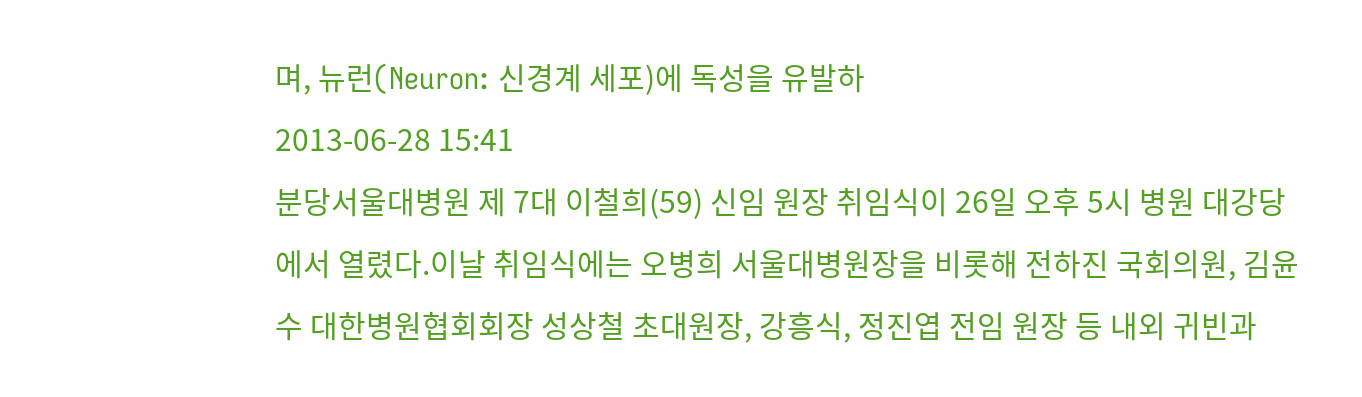며, 뉴런(Neuron: 신경계 세포)에 독성을 유발하
2013-06-28 15:41
분당서울대병원 제 7대 이철희(59) 신임 원장 취임식이 26일 오후 5시 병원 대강당에서 열렸다.이날 취임식에는 오병희 서울대병원장을 비롯해 전하진 국회의원, 김윤수 대한병원협회회장 성상철 초대원장, 강흥식, 정진엽 전임 원장 등 내외 귀빈과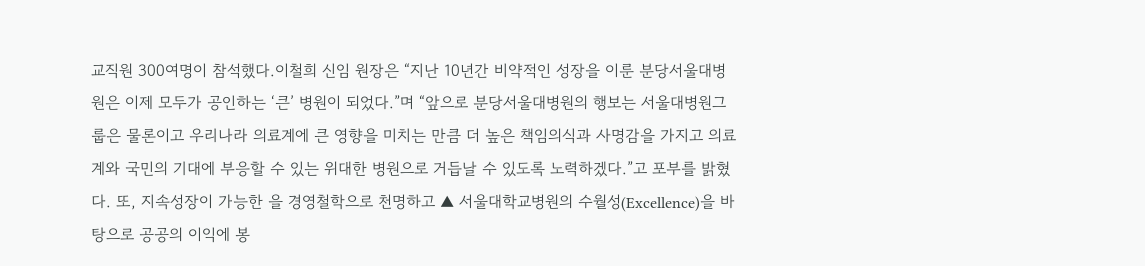교직원 300여명이 참석했다.이철희 신임 원장은 “지난 10년간 비약적인 성장을 이룬 분당서울대병원은 이제 모두가 공인하는 ‘큰’ 병원이 되었다.”며 “앞으로 분당서울대병원의 행보는 서울대병원그룹은 물론이고 우리나라 의료계에 큰 영향을 미치는 만큼 더 높은 책임의식과 사명감을 가지고 의료계와 국민의 기대에 부응할 수 있는 위대한 병원으로 거듭날 수 있도록 노력하겠다.”고 포부를 밝혔다. 또, 지속성장이 가능한 을 경영철학으로 천명하고 ▲ 서울대학교병원의 수월성(Excellence)을 바탕으로 공공의 이익에 봉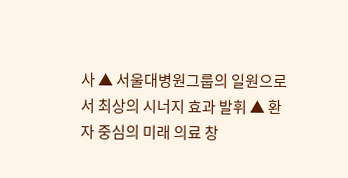사 ▲ 서울대병원그룹의 일원으로서 최상의 시너지 효과 발휘 ▲ 환자 중심의 미래 의료 창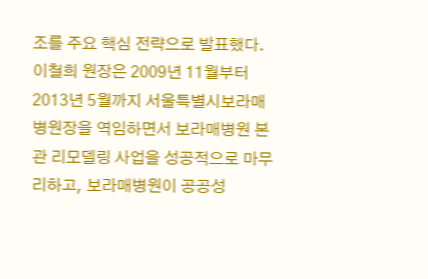조를 주요 핵심 전략으로 발표했다.이철희 원장은 2009년 11월부터 2013년 5월까지 서울특별시보라매병원장을 역임하면서 보라매병원 본관 리모델링 사업을 성공적으로 마무리하고, 보라매병원이 공공성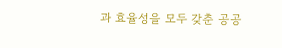과 효율성을 모두 갖춘 공공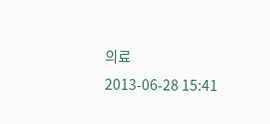의료
2013-06-28 15:41